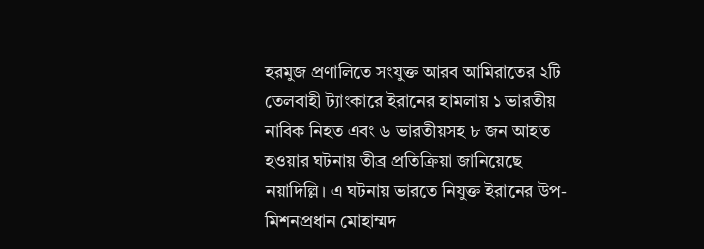হরমুজ প্রণালিতে সংযুক্ত আরব আমিরাতের ২টি তেলবাহী ট্যাংকারে ইরানের হামলায় ১ ভারতীয় নাবিক নিহত এবং ৬ ভারতীয়সহ ৮ জন আহত হওয়ার ঘটনায় তীব্র প্রতিক্রিয়া জানিয়েছে নয়াদিল্লি। এ ঘটনায় ভারতে নিযুক্ত ইরানের উপ-মিশনপ্রধান মোহাম্মদ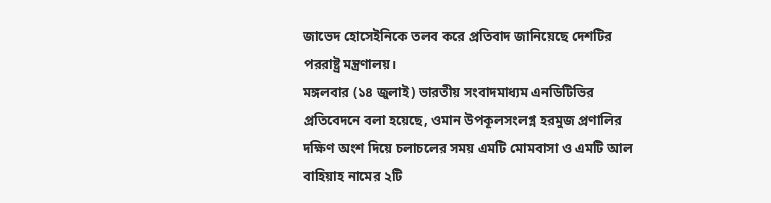জাভেদ হোসেইনিকে তলব করে প্রতিবাদ জানিয়েছে দেশটির পররাষ্ট্র মন্ত্রণালয়।
মঙ্গলবার (১৪ জুলাই) ভারতীয় সংবাদমাধ্যম এনডিটিভির প্রতিবেদনে বলা হয়েছে, ওমান উপকূলসংলগ্ন হরমুজ প্রণালির দক্ষিণ অংশ দিয়ে চলাচলের সময় এমটি মোমবাসা ও এমটি আল বাহিয়াহ নামের ২টি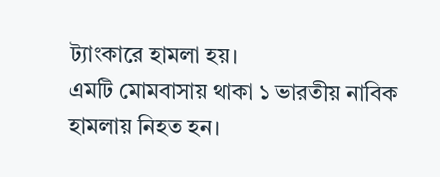ট্যাংকারে হামলা হয়।
এমটি মোমবাসায় থাকা ১ ভারতীয় নাবিক হামলায় নিহত হন।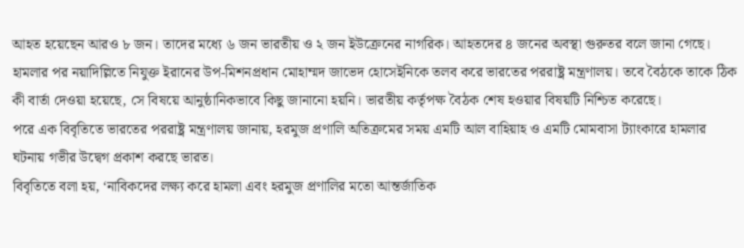আহত হয়েছেন আরও ৮ জন। তাদের মধ্যে ৬ জন ভারতীয় ও ২ জন ইউক্রেনের নাগরিক। আহতদের ৪ জনের অবস্থা গুরুতর বলে জানা গেছে।
হামলার পর নয়াদিল্লিতে নিযুক্ত ইরানের উপ-মিশনপ্রধান মোহাম্মদ জাভেদ হোসেইনিকে তলব করে ভারতের পররাষ্ট্র মন্ত্রণালয়। তবে বৈঠকে তাকে ঠিক কী বার্তা দেওয়া হয়েছে, সে বিষয়ে আনুষ্ঠানিকভাবে কিছু জানানো হয়নি। ভারতীয় কর্তৃপক্ষ বৈঠক শেষ হওয়ার বিষয়টি নিশ্চিত করেছে।
পরে এক বিবৃতিতে ভারতের পররাষ্ট্র মন্ত্রণালয় জানায়, হরমুজ প্রণালি অতিক্রমের সময় এমটি আল বাহিয়াহ ও এমটি মোমবাসা ট্যাংকারে হামলার ঘটনায় গভীর উদ্বেগ প্রকাশ করছে ভারত।
বিবৃতিতে বলা হয়, ‘নাবিকদের লক্ষ্য করে হামলা এবং হরমুজ প্রণালির মতো আন্তর্জাতিক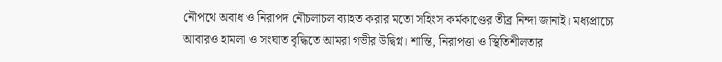নৌপথে অবাধ ও নিরাপদ নৌচলাচল ব্যাহত করার মতো সহিংস কর্মকাণ্ডের তীব্র নিন্দা জানাই। মধ্যপ্রাচ্যে আবারও হামলা ও সংঘাত বৃদ্ধিতে আমরা গভীর উদ্বিগ্ন। শান্তি, নিরাপত্তা ও স্থিতিশীলতার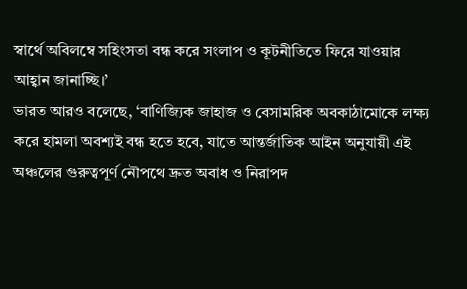স্বার্থে অবিলম্বে সহিংসতা বন্ধ করে সংলাপ ও কূটনীতিতে ফিরে যাওয়ার আহ্বান জানাচ্ছি।’
ভারত আরও বলেছে, ‘বাণিজ্যিক জাহাজ ও বেসামরিক অবকাঠামোকে লক্ষ্য করে হামলা অবশ্যই বন্ধ হতে হবে, যাতে আন্তর্জাতিক আইন অনুযায়ী এই অঞ্চলের গুরুত্বপূর্ণ নৌপথে দ্রুত অবাধ ও নিরাপদ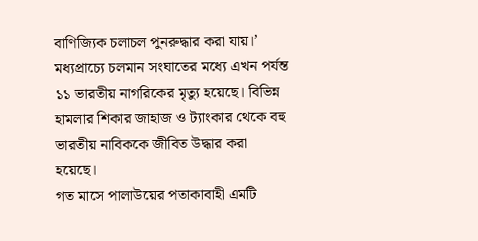বাণিজ্যিক চলাচল পুনরুদ্ধার করা যায়।’
মধ্যপ্রাচ্যে চলমান সংঘাতের মধ্যে এখন পর্যন্ত ১১ ভারতীয় নাগরিকের মৃত্যু হয়েছে। বিভিন্ন হামলার শিকার জাহাজ ও ট্যাংকার থেকে বহু ভারতীয় নাবিককে জীবিত উদ্ধার করা হয়েছে।
গত মাসে পালাউয়ের পতাকাবাহী এমটি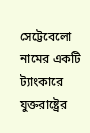সেট্টেবেলো নামের একটি ট্যাংকারে যুক্তরাষ্ট্রের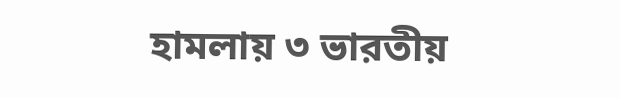হামলায় ৩ ভারতীয়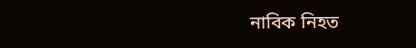নাবিক নিহত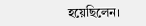হয়েছিলেন।